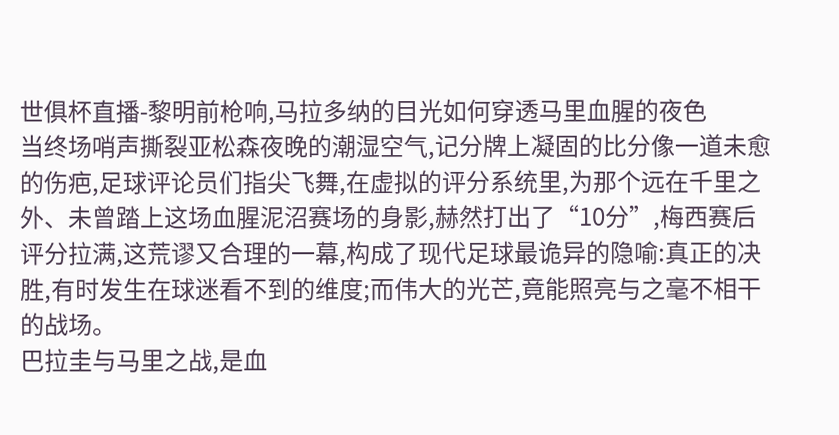世俱杯直播-黎明前枪响,马拉多纳的目光如何穿透马里血腥的夜色
当终场哨声撕裂亚松森夜晚的潮湿空气,记分牌上凝固的比分像一道未愈的伤疤,足球评论员们指尖飞舞,在虚拟的评分系统里,为那个远在千里之外、未曾踏上这场血腥泥沼赛场的身影,赫然打出了“10分”,梅西赛后评分拉满,这荒谬又合理的一幕,构成了现代足球最诡异的隐喻:真正的决胜,有时发生在球迷看不到的维度;而伟大的光芒,竟能照亮与之毫不相干的战场。
巴拉圭与马里之战,是血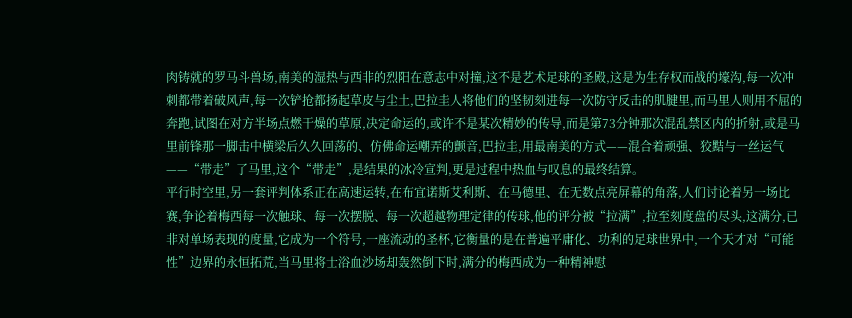肉铸就的罗马斗兽场,南美的湿热与西非的烈阳在意志中对撞,这不是艺术足球的圣殿,这是为生存权而战的壕沟,每一次冲刺都带着破风声,每一次铲抢都扬起草皮与尘土,巴拉圭人将他们的坚韧刻进每一次防守反击的肌腱里,而马里人则用不屈的奔跑,试图在对方半场点燃干燥的草原,决定命运的,或许不是某次精妙的传导,而是第73分钟那次混乱禁区内的折射,或是马里前锋那一脚击中横梁后久久回荡的、仿佛命运嘲弄的颤音,巴拉圭,用最南美的方式——混合着顽强、狡黠与一丝运气——“带走”了马里,这个“带走”,是结果的冰冷宣判,更是过程中热血与叹息的最终结算。
平行时空里,另一套评判体系正在高速运转,在布宜诺斯艾利斯、在马德里、在无数点亮屏幕的角落,人们讨论着另一场比赛,争论着梅西每一次触球、每一次摆脱、每一次超越物理定律的传球,他的评分被“拉满”,拉至刻度盘的尽头,这满分,已非对单场表现的度量,它成为一个符号,一座流动的圣杯,它衡量的是在普遍平庸化、功利的足球世界中,一个天才对“可能性”边界的永恒拓荒,当马里将士浴血沙场却轰然倒下时,满分的梅西成为一种精神慰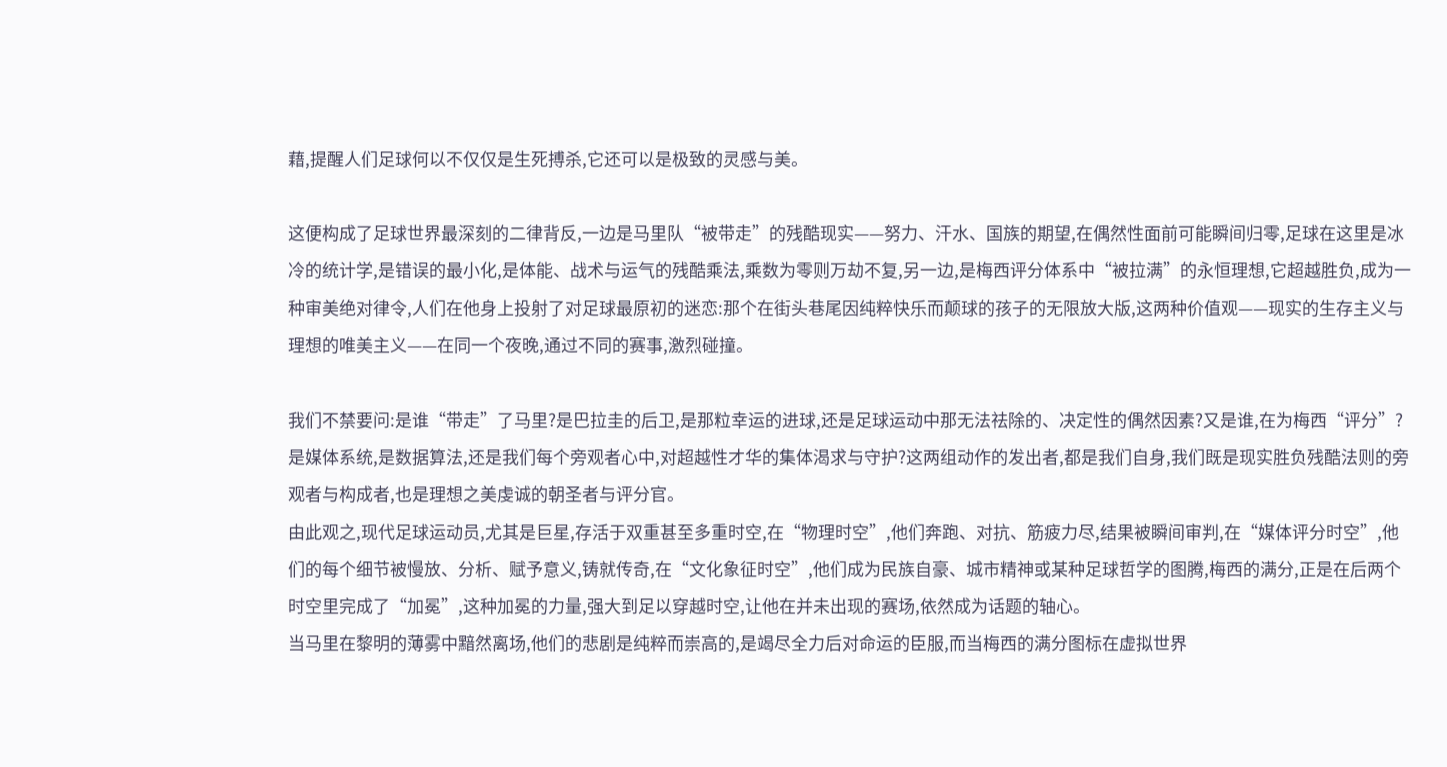藉,提醒人们足球何以不仅仅是生死搏杀,它还可以是极致的灵感与美。

这便构成了足球世界最深刻的二律背反,一边是马里队“被带走”的残酷现实——努力、汗水、国族的期望,在偶然性面前可能瞬间归零,足球在这里是冰冷的统计学,是错误的最小化,是体能、战术与运气的残酷乘法,乘数为零则万劫不复,另一边,是梅西评分体系中“被拉满”的永恒理想,它超越胜负,成为一种审美绝对律令,人们在他身上投射了对足球最原初的迷恋:那个在街头巷尾因纯粹快乐而颠球的孩子的无限放大版,这两种价值观——现实的生存主义与理想的唯美主义——在同一个夜晚,通过不同的赛事,激烈碰撞。

我们不禁要问:是谁“带走”了马里?是巴拉圭的后卫,是那粒幸运的进球,还是足球运动中那无法祛除的、决定性的偶然因素?又是谁,在为梅西“评分”?是媒体系统,是数据算法,还是我们每个旁观者心中,对超越性才华的集体渴求与守护?这两组动作的发出者,都是我们自身,我们既是现实胜负残酷法则的旁观者与构成者,也是理想之美虔诚的朝圣者与评分官。
由此观之,现代足球运动员,尤其是巨星,存活于双重甚至多重时空,在“物理时空”,他们奔跑、对抗、筋疲力尽,结果被瞬间审判,在“媒体评分时空”,他们的每个细节被慢放、分析、赋予意义,铸就传奇,在“文化象征时空”,他们成为民族自豪、城市精神或某种足球哲学的图腾,梅西的满分,正是在后两个时空里完成了“加冕”,这种加冕的力量,强大到足以穿越时空,让他在并未出现的赛场,依然成为话题的轴心。
当马里在黎明的薄雾中黯然离场,他们的悲剧是纯粹而崇高的,是竭尽全力后对命运的臣服,而当梅西的满分图标在虚拟世界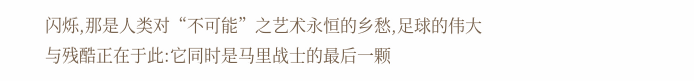闪烁,那是人类对“不可能”之艺术永恒的乡愁,足球的伟大与残酷正在于此:它同时是马里战士的最后一颗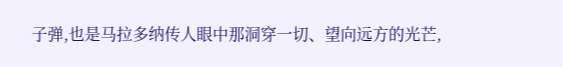子弹,也是马拉多纳传人眼中那洞穿一切、望向远方的光芒,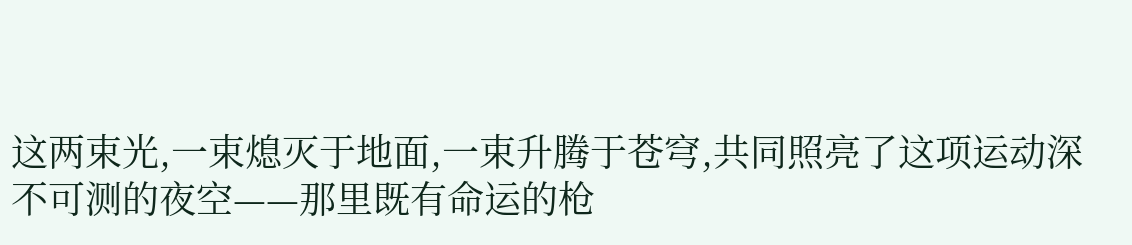这两束光,一束熄灭于地面,一束升腾于苍穹,共同照亮了这项运动深不可测的夜空——那里既有命运的枪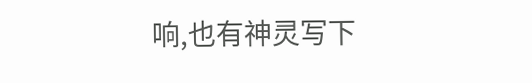响,也有神灵写下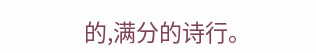的,满分的诗行。